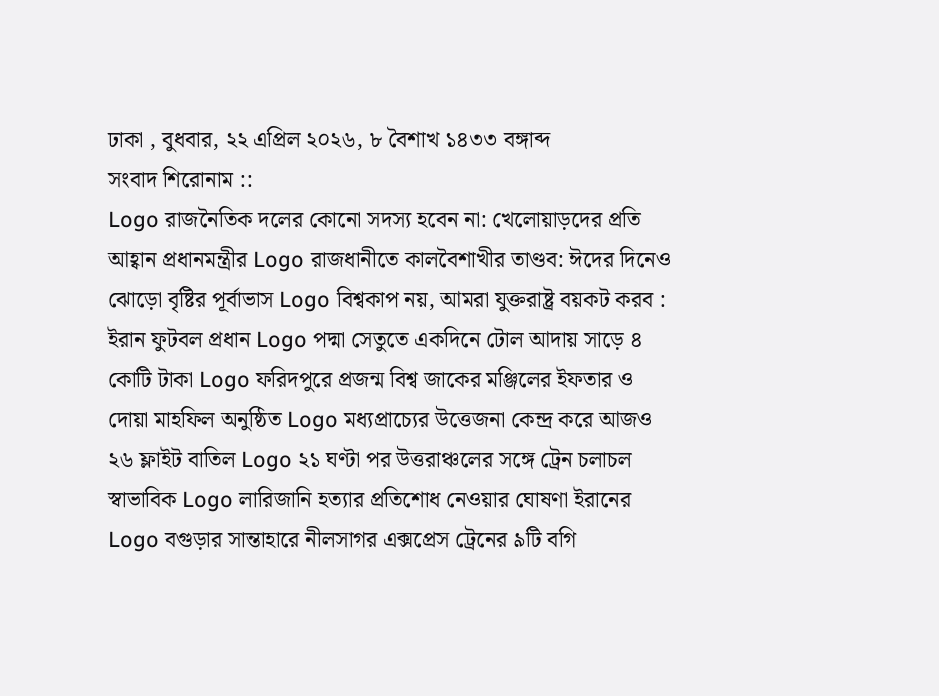ঢাকা , বুধবার, ২২ এপ্রিল ২০২৬, ৮ বৈশাখ ১৪৩৩ বঙ্গাব্দ
সংবাদ শিরোনাম ::
Logo রাজনৈতিক দলের কোনো সদস্য হবেন না: খেলোয়াড়দের প্রতি আহ্বান প্রধানমন্ত্রীর Logo রাজধানীতে কালবৈশাখীর তাণ্ডব: ঈদের দিনেও ঝোড়ো বৃষ্টির পূর্বাভাস Logo বিশ্বকাপ নয়, আমরা যুক্তরাষ্ট্র বয়কট করব : ইরান ফুটবল প্রধান Logo পদ্মা সেতুতে একদিনে টোল আদায় সাড়ে ৪ কোটি টাকা Logo ফরিদপুরে প্রজন্ম বিশ্ব জাকের মঞ্জিলের ইফতার ও দোয়া মাহফিল অনুষ্ঠিত Logo মধ্যপ্রাচ্যের উত্তেজনা কেন্দ্র করে আজও ২৬ ফ্লাইট বাতিল Logo ২১ ঘণ্টা পর উত্তরাঞ্চলের সঙ্গে ট্রেন চলাচল স্বাভাবিক Logo লারিজানি হত্যার প্রতিশোধ নেওয়ার ঘোষণা ইরানের Logo বগুড়ার সান্তাহারে নীলসাগর এক্সপ্রেস ট্রেনের ৯টি বগি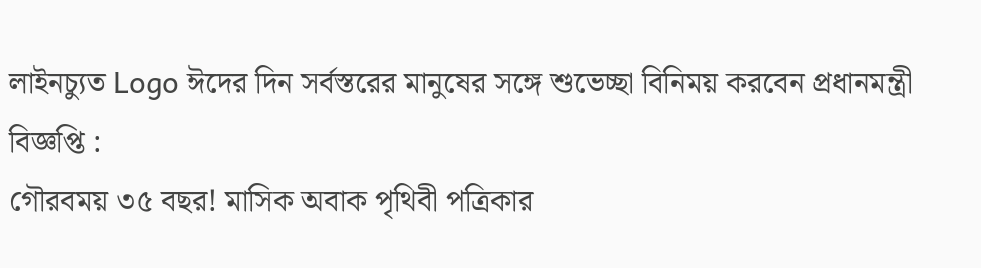লাইনচ্যুত Logo ঈদের দিন সর্বস্তরের মানুষের সঙ্গে শুভেচ্ছা বিনিময় করবেন প্রধানমন্ত্রী
বিজ্ঞপ্তি :
গৌরবময় ৩৫ বছর! মাসিক অবাক পৃথিবী পত্রিকার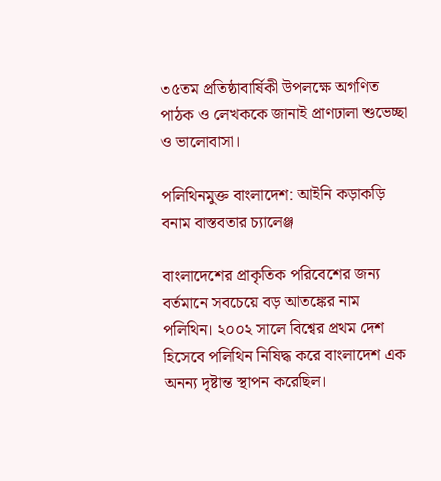৩৫তম প্রতিষ্ঠাবার্ষিকী উপলক্ষে অগণিত পাঠক ও লেখককে জানাই প্রাণঢালা শুভেচ্ছা ও ভালোবাসা।

পলিথিনমুক্ত বাংলাদেশ: আইনি কড়াকড়ি বনাম বাস্তবতার চ্যালেঞ্জ

বাংলাদেশের প্রাকৃতিক পরিবেশের জন্য বর্তমানে সবচেয়ে বড় আতঙ্কের নাম পলিথিন। ২০০২ সালে বিশ্বের প্রথম দেশ হিসেবে পলিথিন নিষিদ্ধ করে বাংলাদেশ এক অনন্য দৃষ্টান্ত স্থাপন করেছিল।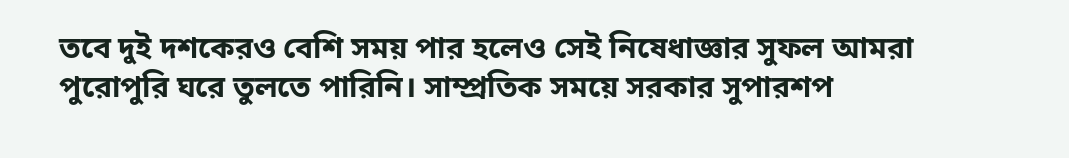তবে দুই দশকেরও বেশি সময় পার হলেও সেই নিষেধাজ্ঞার সুফল আমরা পুরোপুরি ঘরে তুলতে পারিনি। সাম্প্রতিক সময়ে সরকার সুপারশপ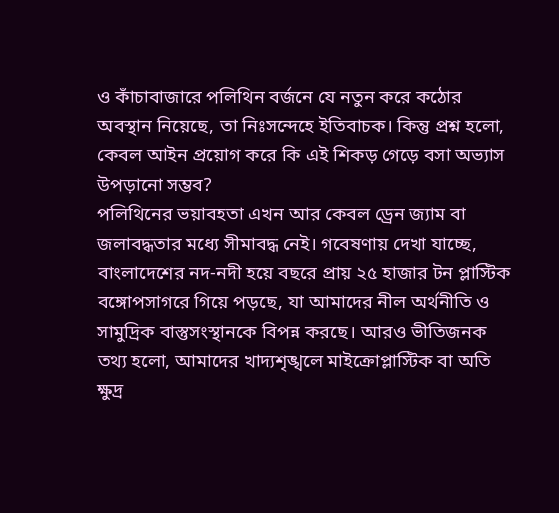ও কাঁচাবাজারে পলিথিন বর্জনে যে নতুন করে কঠোর অবস্থান নিয়েছে, তা নিঃসন্দেহে ইতিবাচক। কিন্তু প্রশ্ন হলো, কেবল আইন প্রয়োগ করে কি এই শিকড় গেড়ে বসা অভ্যাস উপড়ানো সম্ভব?
পলিথিনের ভয়াবহতা এখন আর কেবল ড্রেন জ্যাম বা জলাবদ্ধতার মধ্যে সীমাবদ্ধ নেই। গবেষণায় দেখা যাচ্ছে, বাংলাদেশের নদ-নদী হয়ে বছরে প্রায় ২৫ হাজার টন প্লাস্টিক বঙ্গোপসাগরে গিয়ে পড়ছে, যা আমাদের নীল অর্থনীতি ও সামুদ্রিক বাস্তুসংস্থানকে বিপন্ন করছে। আরও ভীতিজনক তথ্য হলো, আমাদের খাদ্যশৃঙ্খলে মাইক্রোপ্লাস্টিক বা অতি ক্ষুদ্র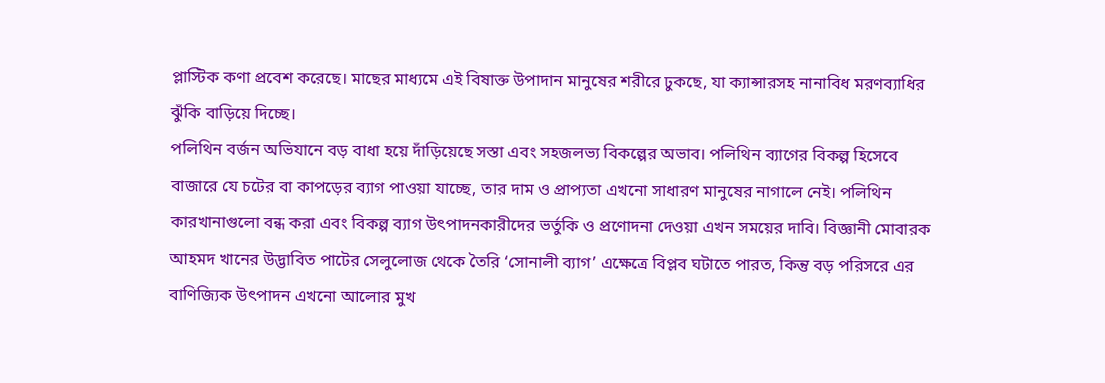প্লাস্টিক কণা প্রবেশ করেছে। মাছের মাধ্যমে এই বিষাক্ত উপাদান মানুষের শরীরে ঢুকছে, যা ক্যান্সারসহ নানাবিধ মরণব্যাধির ঝুঁকি বাড়িয়ে দিচ্ছে।
পলিথিন বর্জন অভিযানে বড় বাধা হয়ে দাঁড়িয়েছে সস্তা এবং সহজলভ্য বিকল্পের অভাব। পলিথিন ব্যাগের বিকল্প হিসেবে বাজারে যে চটের বা কাপড়ের ব্যাগ পাওয়া যাচ্ছে, তার দাম ও প্রাপ্যতা এখনো সাধারণ মানুষের নাগালে নেই। পলিথিন কারখানাগুলো বন্ধ করা এবং বিকল্প ব্যাগ উৎপাদনকারীদের ভর্তুকি ও প্রণোদনা দেওয়া এখন সময়ের দাবি। বিজ্ঞানী মোবারক আহমদ খানের উদ্ভাবিত পাটের সেলুলোজ থেকে তৈরি ‘সোনালী ব্যাগ’ এক্ষেত্রে বিপ্লব ঘটাতে পারত, কিন্তু বড় পরিসরে এর বাণিজ্যিক উৎপাদন এখনো আলোর মুখ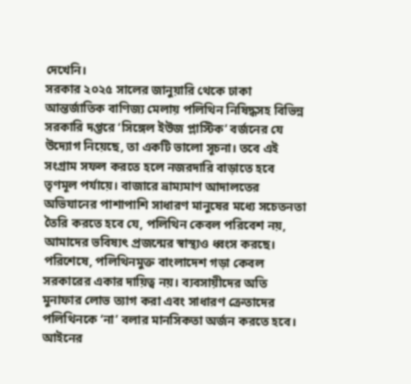দেখেনি।
সরকার ২০২৫ সালের জানুয়ারি থেকে ঢাকা আন্তর্জাতিক বাণিজ্য মেলায় পলিথিন নিষিদ্ধসহ বিভিন্ন সরকারি দপ্তরে ‘সিঙ্গেল ইউজ প্লাস্টিক’ বর্জনের যে উদ্যোগ নিয়েছে, তা একটি ভালো সূচনা। তবে এই সংগ্রাম সফল করতে হলে নজরদারি বাড়াতে হবে তৃণমূল পর্যায়ে। বাজারে ভ্রাম্যমাণ আদালতের অভিযানের পাশাপাশি সাধারণ মানুষের মধ্যে সচেতনতা তৈরি করতে হবে যে, পলিথিন কেবল পরিবেশ নয়, আমাদের ভবিষ্যৎ প্রজন্মের স্বাস্থ্যও ধ্বংস করছে।
পরিশেষে, পলিথিনমুক্ত বাংলাদেশ গড়া কেবল সরকারের একার দায়িত্ব নয়। ব্যবসায়ীদের অতি মুনাফার লোভ ত্যাগ করা এবং সাধারণ ক্রেতাদের পলিথিনকে ‘না’ বলার মানসিকতা অর্জন করতে হবে। আইনের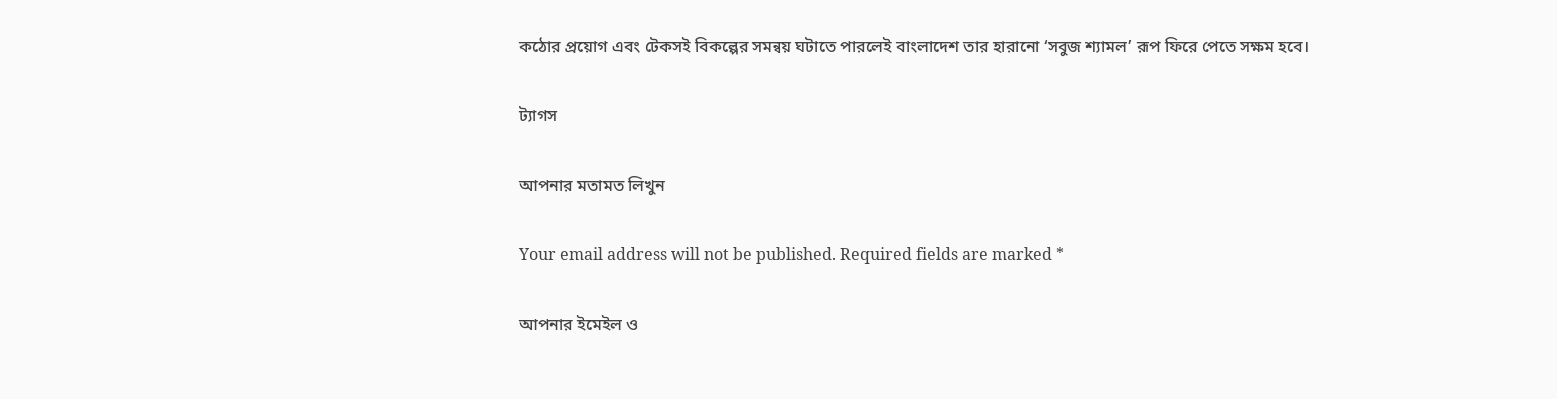কঠোর প্রয়োগ এবং টেকসই বিকল্পের সমন্বয় ঘটাতে পারলেই বাংলাদেশ তার হারানো ‘সবুজ শ্যামল’ রূপ ফিরে পেতে সক্ষম হবে।

ট্যাগস

আপনার মতামত লিখুন

Your email address will not be published. Required fields are marked *

আপনার ইমেইল ও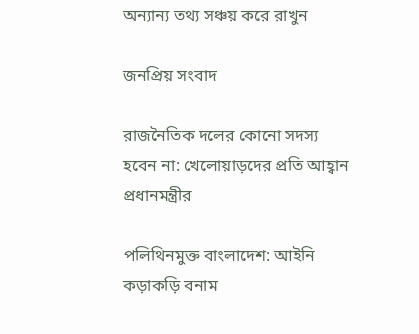অন্যান্য তথ্য সঞ্চয় করে রাখুন

জনপ্রিয় সংবাদ

রাজনৈতিক দলের কোনো সদস্য হবেন না: খেলোয়াড়দের প্রতি আহ্বান প্রধানমন্ত্রীর

পলিথিনমুক্ত বাংলাদেশ: আইনি কড়াকড়ি বনাম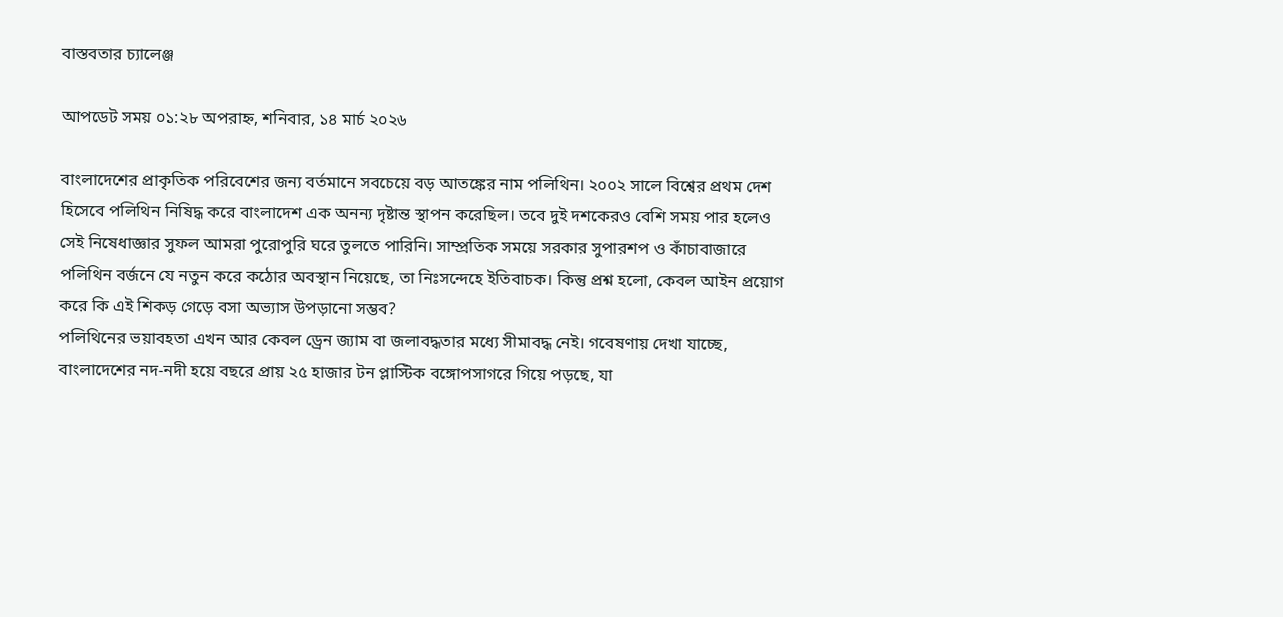বাস্তবতার চ্যালেঞ্জ

আপডেট সময় ০১:২৮ অপরাহ্ন, শনিবার, ১৪ মার্চ ২০২৬

বাংলাদেশের প্রাকৃতিক পরিবেশের জন্য বর্তমানে সবচেয়ে বড় আতঙ্কের নাম পলিথিন। ২০০২ সালে বিশ্বের প্রথম দেশ হিসেবে পলিথিন নিষিদ্ধ করে বাংলাদেশ এক অনন্য দৃষ্টান্ত স্থাপন করেছিল। তবে দুই দশকেরও বেশি সময় পার হলেও সেই নিষেধাজ্ঞার সুফল আমরা পুরোপুরি ঘরে তুলতে পারিনি। সাম্প্রতিক সময়ে সরকার সুপারশপ ও কাঁচাবাজারে পলিথিন বর্জনে যে নতুন করে কঠোর অবস্থান নিয়েছে, তা নিঃসন্দেহে ইতিবাচক। কিন্তু প্রশ্ন হলো, কেবল আইন প্রয়োগ করে কি এই শিকড় গেড়ে বসা অভ্যাস উপড়ানো সম্ভব?
পলিথিনের ভয়াবহতা এখন আর কেবল ড্রেন জ্যাম বা জলাবদ্ধতার মধ্যে সীমাবদ্ধ নেই। গবেষণায় দেখা যাচ্ছে, বাংলাদেশের নদ-নদী হয়ে বছরে প্রায় ২৫ হাজার টন প্লাস্টিক বঙ্গোপসাগরে গিয়ে পড়ছে, যা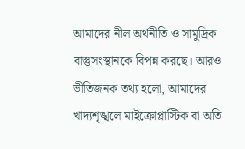আমাদের নীল অর্থনীতি ও সামুদ্রিক বাস্তুসংস্থানকে বিপন্ন করছে। আরও ভীতিজনক তথ্য হলো, আমাদের খাদ্যশৃঙ্খলে মাইক্রোপ্লাস্টিক বা অতি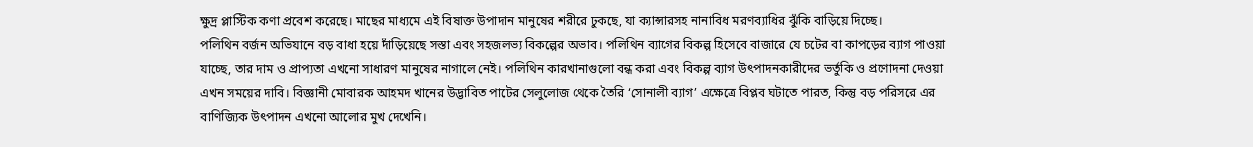ক্ষুদ্র প্লাস্টিক কণা প্রবেশ করেছে। মাছের মাধ্যমে এই বিষাক্ত উপাদান মানুষের শরীরে ঢুকছে, যা ক্যান্সারসহ নানাবিধ মরণব্যাধির ঝুঁকি বাড়িয়ে দিচ্ছে।
পলিথিন বর্জন অভিযানে বড় বাধা হয়ে দাঁড়িয়েছে সস্তা এবং সহজলভ্য বিকল্পের অভাব। পলিথিন ব্যাগের বিকল্প হিসেবে বাজারে যে চটের বা কাপড়ের ব্যাগ পাওয়া যাচ্ছে, তার দাম ও প্রাপ্যতা এখনো সাধারণ মানুষের নাগালে নেই। পলিথিন কারখানাগুলো বন্ধ করা এবং বিকল্প ব্যাগ উৎপাদনকারীদের ভর্তুকি ও প্রণোদনা দেওয়া এখন সময়ের দাবি। বিজ্ঞানী মোবারক আহমদ খানের উদ্ভাবিত পাটের সেলুলোজ থেকে তৈরি ‘সোনালী ব্যাগ’ এক্ষেত্রে বিপ্লব ঘটাতে পারত, কিন্তু বড় পরিসরে এর বাণিজ্যিক উৎপাদন এখনো আলোর মুখ দেখেনি।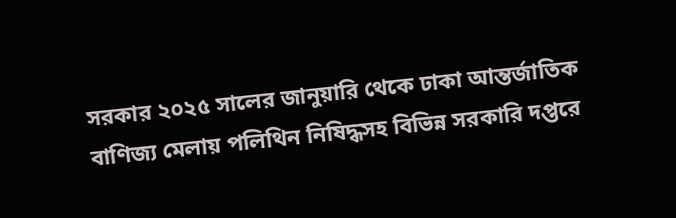সরকার ২০২৫ সালের জানুয়ারি থেকে ঢাকা আন্তর্জাতিক বাণিজ্য মেলায় পলিথিন নিষিদ্ধসহ বিভিন্ন সরকারি দপ্তরে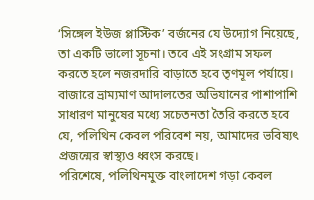‘সিঙ্গেল ইউজ প্লাস্টিক’ বর্জনের যে উদ্যোগ নিয়েছে, তা একটি ভালো সূচনা। তবে এই সংগ্রাম সফল করতে হলে নজরদারি বাড়াতে হবে তৃণমূল পর্যায়ে। বাজারে ভ্রাম্যমাণ আদালতের অভিযানের পাশাপাশি সাধারণ মানুষের মধ্যে সচেতনতা তৈরি করতে হবে যে, পলিথিন কেবল পরিবেশ নয়, আমাদের ভবিষ্যৎ প্রজন্মের স্বাস্থ্যও ধ্বংস করছে।
পরিশেষে, পলিথিনমুক্ত বাংলাদেশ গড়া কেবল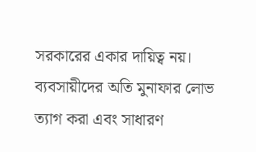সরকারের একার দায়িত্ব নয়। ব্যবসায়ীদের অতি মুনাফার লোভ ত্যাগ করা এবং সাধারণ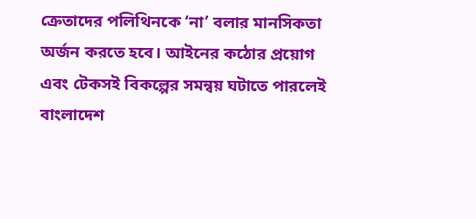ক্রেতাদের পলিথিনকে ‘না’ বলার মানসিকতা অর্জন করতে হবে। আইনের কঠোর প্রয়োগ এবং টেকসই বিকল্পের সমন্বয় ঘটাতে পারলেই বাংলাদেশ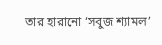তার হারানো ‘সবুজ শ্যামল’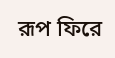রূপ ফিরে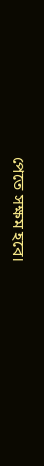পেতে সক্ষম হবে।